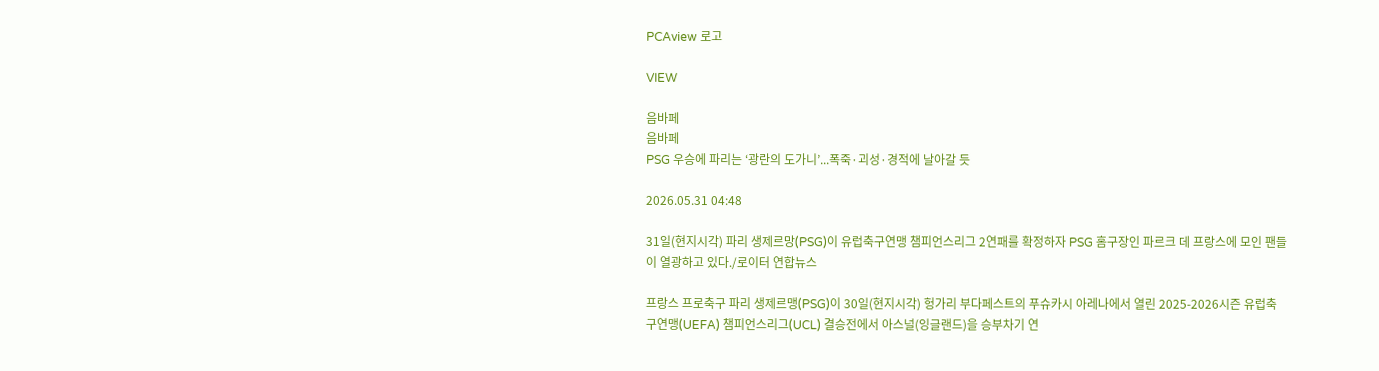PCAview 로고

VIEW

음바페
음바페
PSG 우승에 파리는 ‘광란의 도가니’...폭죽·괴성·경적에 날아갈 듯

2026.05.31 04:48

31일(현지시각) 파리 생제르망(PSG)이 유럽축구연맹 챔피언스리그 2연패를 확정하자 PSG 홈구장인 파르크 데 프랑스에 모인 팬들이 열광하고 있다./로이터 연합뉴스

프랑스 프로축구 파리 생제르맹(PSG)이 30일(현지시각) 헝가리 부다페스트의 푸슈카시 아레나에서 열린 2025-2026시즌 유럽축구연맹(UEFA) 챔피언스리그(UCL) 결승전에서 아스널(잉글랜드)을 승부차기 연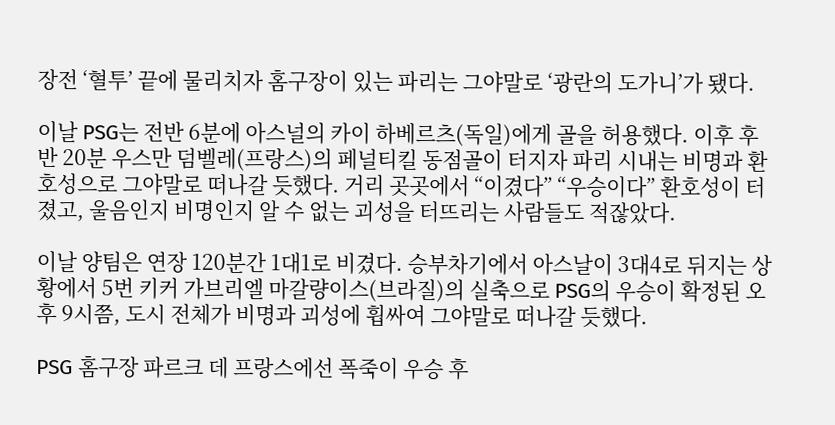장전 ‘혈투’ 끝에 물리치자 홈구장이 있는 파리는 그야말로 ‘광란의 도가니’가 됐다.

이날 PSG는 전반 6분에 아스널의 카이 하베르츠(독일)에게 골을 허용했다. 이후 후반 20분 우스만 덤벨레(프랑스)의 페널티킬 동점골이 터지자 파리 시내는 비명과 환호성으로 그야말로 떠나갈 듯했다. 거리 곳곳에서 “이겼다” “우승이다” 환호성이 터졌고, 울음인지 비명인지 알 수 없는 괴성을 터뜨리는 사람들도 적잖았다.

이날 양팀은 연장 120분간 1대1로 비겼다. 승부차기에서 아스날이 3대4로 뒤지는 상황에서 5번 키커 가브리엘 마갈량이스(브라질)의 실축으로 PSG의 우승이 확정된 오후 9시쯤, 도시 전체가 비명과 괴성에 휩싸여 그야말로 떠나갈 듯했다.

PSG 홈구장 파르크 데 프랑스에선 폭죽이 우승 후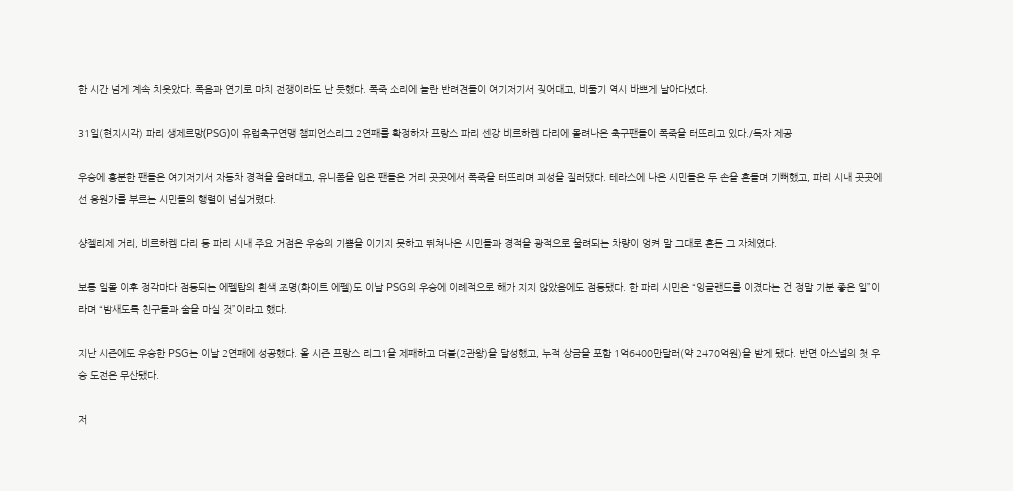한 시간 넘게 계속 치옷았다. 폭음과 연기로 마치 전쟁이라도 난 듯했다. 폭죽 소리에 놀란 반려견들이 여기저기서 짖어대고, 비둘기 역시 바쁘게 날아다녔다.

31일(현지시각) 파리 생제르망(PSG)이 유럽축구연맹 챔피언스리그 2연패를 확정하자 프랑스 파리 센강 비르하켐 다리에 몰려나온 축구팬들이 폭죽을 터뜨리고 있다./독자 제공

우승에 흥분한 팬들은 여기저기서 자동차 경적을 울려대고, 유니폼을 입은 팬들은 거리 곳곳에서 폭죽을 터뜨리며 괴성을 질러댔다. 테라스에 나온 시민들은 두 손을 흔들며 기뻐했고, 파리 시내 곳곳에선 응원가를 부르는 시민들의 행렬이 넘실거렸다.

샹젤리제 거리, 비르하켐 다리 등 파리 시내 주요 거점은 우승의 기쁨을 이기지 못하고 뛰쳐나온 시민들과 경적을 광적으로 울려되는 차량이 엉켜 말 그대로 혼돈 그 자체였다.

보통 일몰 이후 정각마다 점등되는 에펠탑의 흰색 조명(화이트 에펠)도 이날 PSG의 우승에 이례적으로 해가 지지 않았음에도 점등됐다. 한 파리 시민은 “잉글랜드를 이겼다는 건 정말 기분 좋은 일”이라며 “밤새도록 친구들과 술을 마실 것”이라고 했다.

지난 시즌에도 우승한 PSG는 이날 2연패에 성공했다. 올 시즌 프랑스 리그1을 제패하고 더블(2관왕)을 달성했고, 누적 상금을 포함 1억6400만달러(약 2470억원)을 받게 됐다. 반면 아스널의 첫 우승 도전은 무산됐다.

저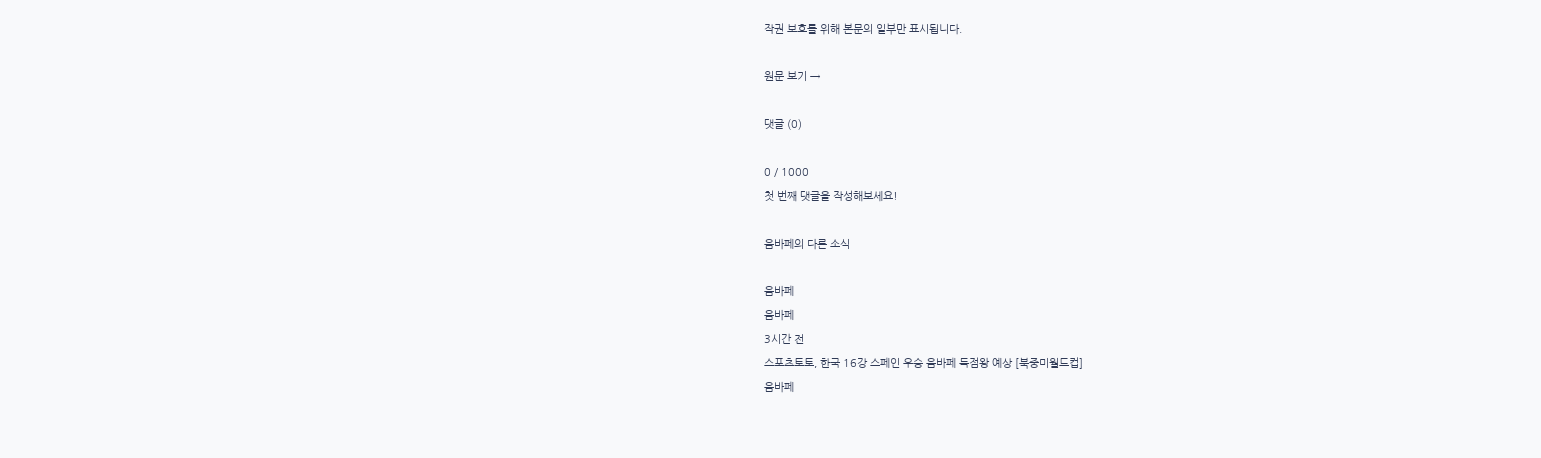작권 보호를 위해 본문의 일부만 표시됩니다.

원문 보기 →

댓글 (0)

0 / 1000
첫 번째 댓글을 작성해보세요!

음바페의 다른 소식

음바페
음바페
3시간 전
스포츠토토, 한국 16강 스페인 우승 음바페 득점왕 예상 [북중미월드컵]
음바페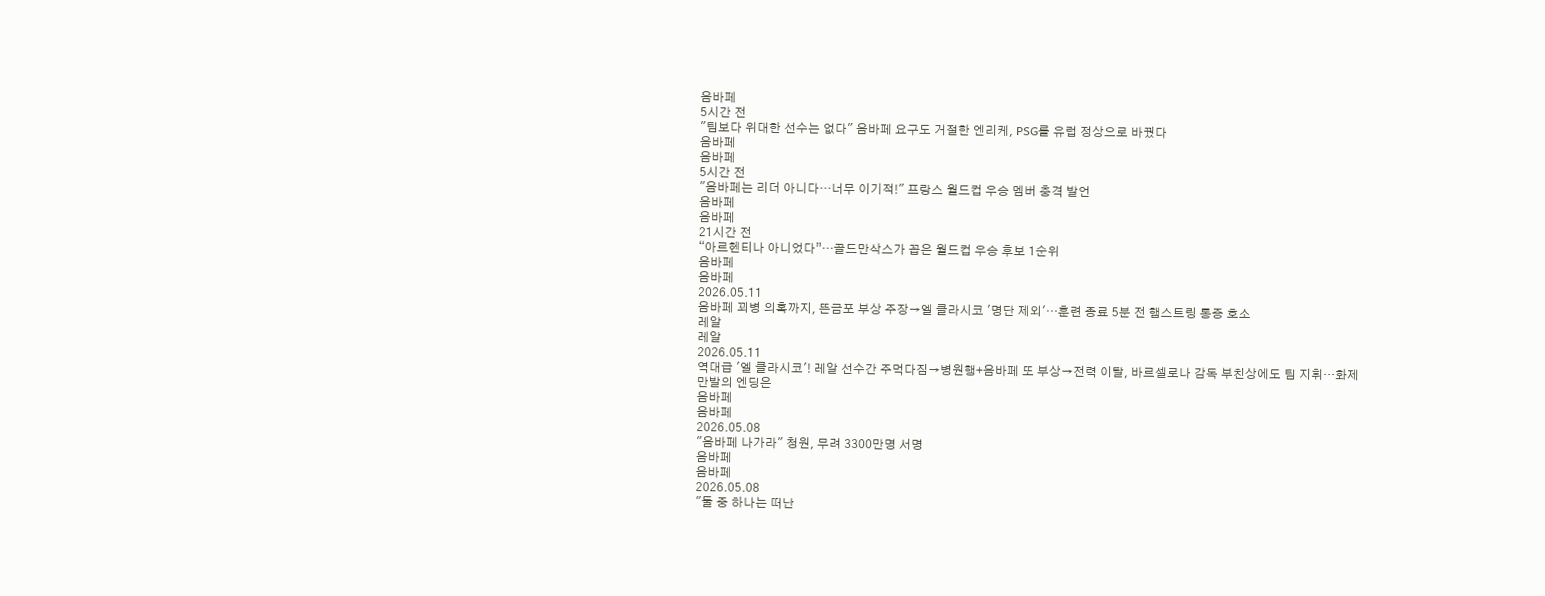음바페
5시간 전
"팀보다 위대한 선수는 없다" 음바페 요구도 거절한 엔리케, PSG를 유럽 정상으로 바꿨다
음바페
음바페
5시간 전
"음바페는 리더 아니다…너무 이기적!" 프랑스 월드컵 우승 멤버 충격 발언
음바페
음바페
21시간 전
“아르헨티나 아니었다”…골드만삭스가 꼽은 월드컵 우승 후보 1순위
음바페
음바페
2026.05.11
음바페 꾀병 의혹까지, 뜬금포 부상 주장→엘 클라시코 '명단 제외'…훈련 종료 5분 전 햄스트링 통증 호소
레알
레알
2026.05.11
역대급 '엘 클라시코'! 레알 선수간 주먹다짐→병원행+음바페 또 부상→전력 이탈, 바르셀로나 감독 부친상에도 팀 지휘…화제 만발의 엔딩은
음바페
음바페
2026.05.08
"음바페 나가라" 청원, 무려 3300만명 서명
음바페
음바페
2026.05.08
"둘 중 하나는 떠난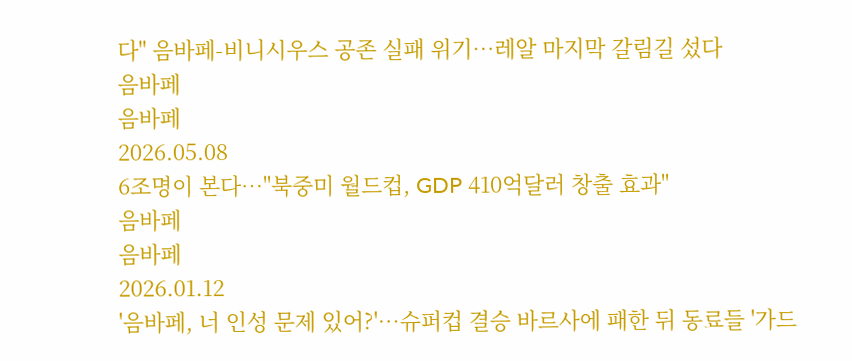다" 음바페-비니시우스 공존 실패 위기…레알 마지막 갈림길 섰다
음바페
음바페
2026.05.08
6조명이 본다…"북중미 월드컵, GDP 410억달러 창출 효과"
음바페
음바페
2026.01.12
'음바페, 너 인성 문제 있어?'…슈퍼컵 결승 바르사에 패한 뒤 동료들 '가드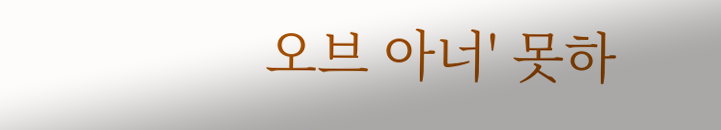오브 아너' 못하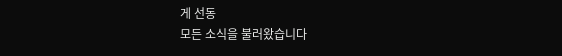게 선동
모든 소식을 불러왔습니다